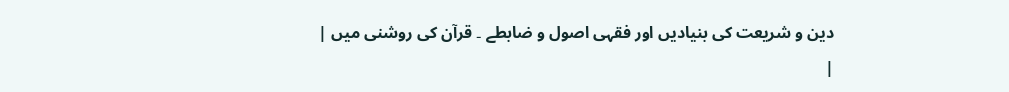دین و شریعت کی بنیادیں اور فقہی اصول و ضابطے ۔ قرآن کی روشنی میں |
|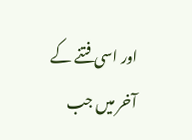اور اسی فتنے کے آخر میں جب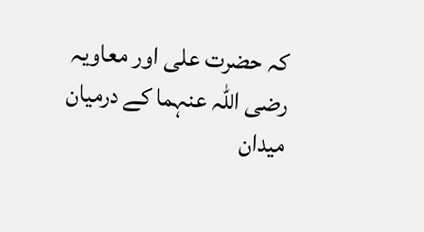کہ حضرت علی اور معاویہ رضی اللہ عنہما کے درمیان میدان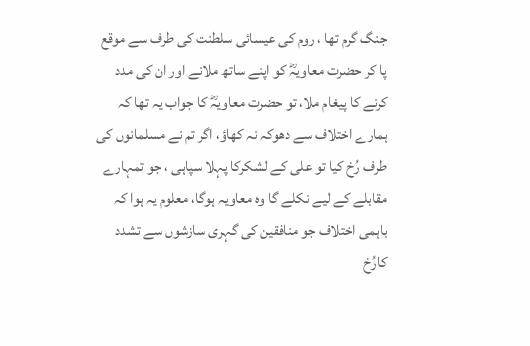جنگ گرم تھا ، روم کی عیسائی سلطنت کی طرف سے موقع پا کر حضرت معاویہؓ کو اپنے ساتھ ملانے اور ان کی مدد کرنے کا پیغام ملا، تو حضرت معاویہؓ کا جواب یہ تھا کہ ہمارے اختلاف سے دھوکہ نہ کھاؤ، اگر تم نے مسلمانوں کی طرف رُخ کیا تو علی کے لشکرکا پہلا سپاہی ، جو تمہارے مقابلے کے لیے نکلے گا وہ معاویہ ہوگا، معلوم یہ ہوا کہ باہمی اختلاف جو منافقین کی گہری سازشوں سے تشدد کارُخ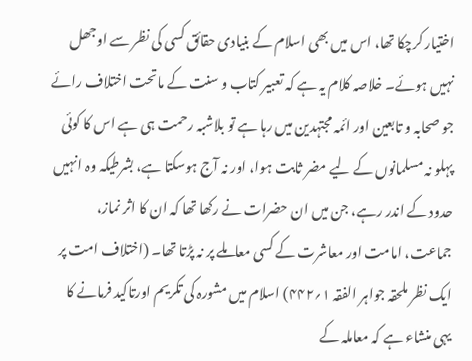اختیار کرچکا تھا، اس میں بھی اسلام کے بنیادی حقائق کسی کی نظر سے اوجھل نہیں ہوئے۔ خلاصہ کلام یہ ہے کہ تعبیر کتاب و سنت کے ماتحت اختلاف رائے جو صحابہ و تابعین اور ائمہ مجتہدین میں رہا ہے تو بلاشبہ رحمت ہی ہے اس کا کوئی پہلو نہ مسلمانوں کے لیے مضر ثابت ہوا، اور نہ آج ہوسکتا ہے، بشرطیکہ وہ انہیں حدود کے اندر رہے، جن میں ان حضرات نے رکھا تھا کہ ان کا اثر نماز، جماعت، امامت اور معاشرت کے کسی معاملے پر نہ پڑتا تھا۔ (اختلاف امت پر ایک نظر ملحقہ جواہر الفقہ ۱؍۴۴۲) اسلام میں مشورہ کی تکریم اورتاکید فرمانے کا یہی منشاء ہے کہ معاملہ کے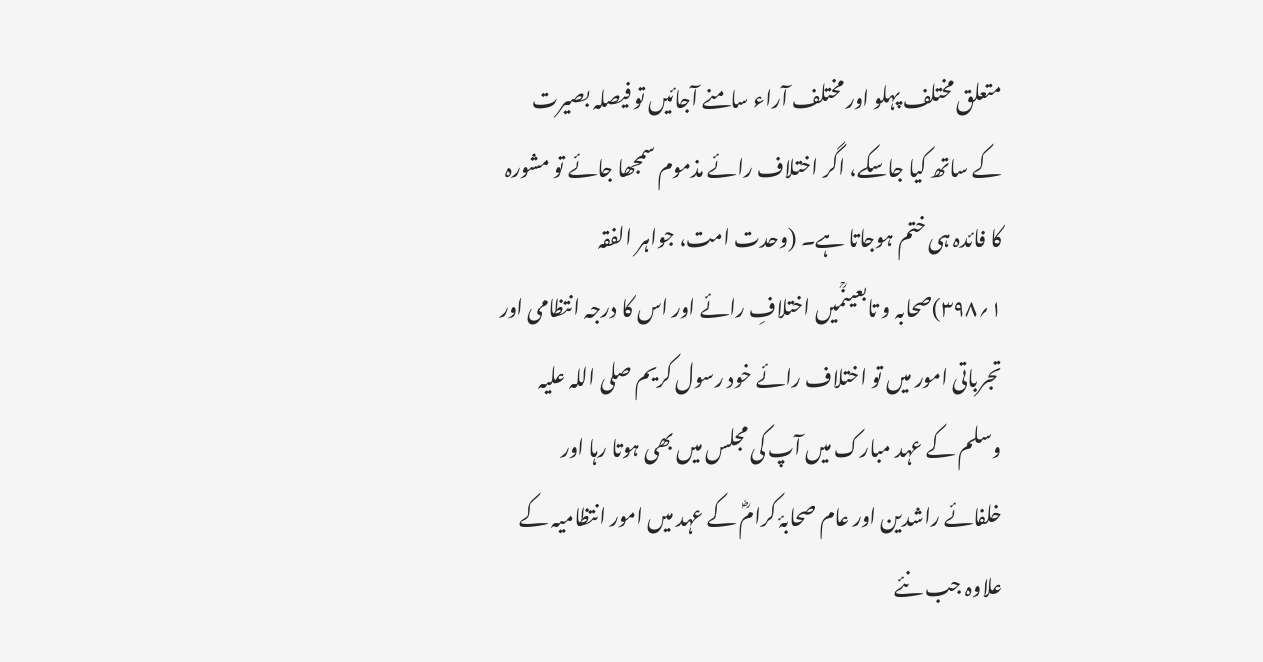متعلق مختلف پہلو اور مختلف آراء سامنے آجائیں تو فیصلہ بصیرت کے ساتھ کیا جاسکے، اگر اختلاف رائے مذموم سمجھا جائے تو مشورہ کا فائدہ ہی ختم ہوجاتا ہے۔ (وحدت امت، جواہر الفقہ ۱؍۳۹۸)صحابہ و تابعینؒمیں اختلافِ رائے اور اس کا درجہ انتظامی اور تجرباتی امور میں تو اختلاف رائے خود رسول کریم صلی اللہ علیہ وسلم کے عہد مبارک میں آپ کی مجلس میں بھی ہوتا رہا اور خلفائے راشدین اور عام صحابۂ کرامؓ کے عہد میں امور انتظامیہ کے علاوہ جب نئے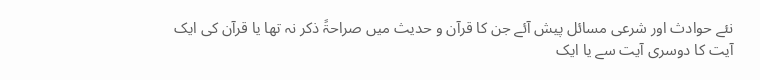نئے حوادث اور شرعی مسائل پیش آئے جن کا قرآن و حدیث میں صراحۃً ذکر نہ تھا یا قرآن کی ایک آیت کا دوسری آیت سے یا ایک